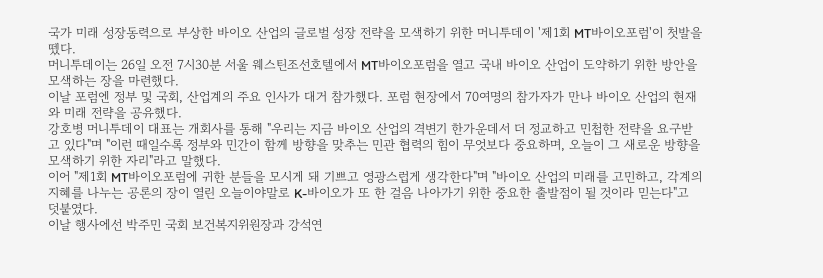국가 미래 성장동력으로 부상한 바이오 산업의 글로벌 성장 전략을 모색하기 위한 머니투데이 '제1회 MT바이오포럼'이 첫발을 뗐다.
머니투데이는 26일 오전 7시30분 서울 웨스틴조선호텔에서 MT바이오포럼을 열고 국내 바이오 산업이 도약하기 위한 방안을 모색하는 장을 마련했다.
이날 포럼엔 정부 및 국회, 산업계의 주요 인사가 대거 참가했다. 포럼 현장에서 70여명의 참가자가 만나 바이오 산업의 현재와 미래 전략을 공유했다.
강호병 머니투데이 대표는 개회사를 통해 "우리는 지금 바이오 산업의 격변기 한가운데서 더 정교하고 민첩한 전략을 요구받고 있다"며 "이런 때일수록 정부와 민간이 함께 방향을 맞추는 민관 협력의 힘이 무엇보다 중요하며, 오늘이 그 새로운 방향을 모색하기 위한 자리"라고 말했다.
이어 "제1회 MT바이오포럼에 귀한 분들을 모시게 돼 기쁘고 영광스럽게 생각한다"며 "바이오 산업의 미래를 고민하고, 각계의 지혜를 나누는 공론의 장이 열린 오늘이야말로 K-바이오가 또 한 걸음 나아가기 위한 중요한 출발점이 될 것이라 믿는다"고 덧붙였다.
이날 행사에선 박주민 국회 보건복지위원장과 강석연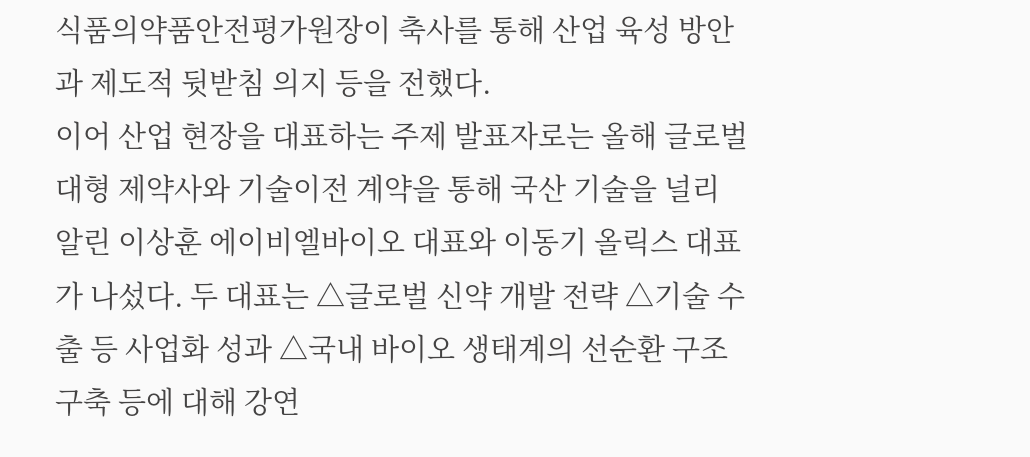식품의약품안전평가원장이 축사를 통해 산업 육성 방안과 제도적 뒷받침 의지 등을 전했다.
이어 산업 현장을 대표하는 주제 발표자로는 올해 글로벌 대형 제약사와 기술이전 계약을 통해 국산 기술을 널리 알린 이상훈 에이비엘바이오 대표와 이동기 올릭스 대표가 나섰다. 두 대표는 △글로벌 신약 개발 전략 △기술 수출 등 사업화 성과 △국내 바이오 생태계의 선순환 구조 구축 등에 대해 강연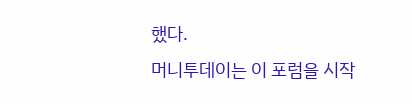했다.
머니투데이는 이 포럼을 시작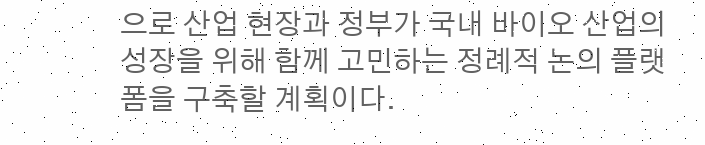으로 산업 현장과 정부가 국내 바이오 산업의 성장을 위해 함께 고민하는 정례적 논의 플랫폼을 구축할 계획이다.